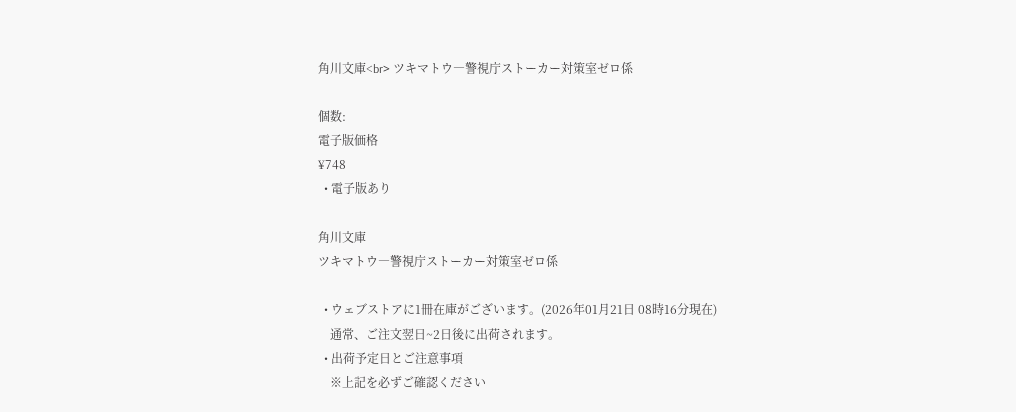角川文庫<br> ツキマトウ―警視庁ストーカー対策室ゼロ係

個数:
電子版価格
¥748
  • 電子版あり

角川文庫
ツキマトウ―警視庁ストーカー対策室ゼロ係

  • ウェブストアに1冊在庫がございます。(2026年01月21日 08時16分現在)
    通常、ご注文翌日~2日後に出荷されます。
  • 出荷予定日とご注意事項
    ※上記を必ずご確認ください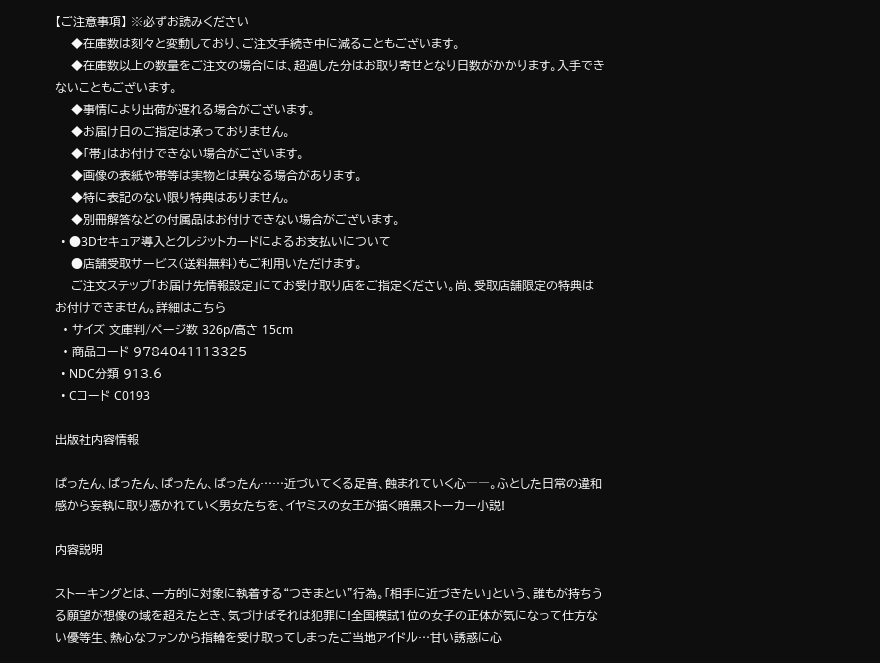【ご注意事項】 ※必ずお読みください
    ◆在庫数は刻々と変動しており、ご注文手続き中に減ることもございます。
    ◆在庫数以上の数量をご注文の場合には、超過した分はお取り寄せとなり日数がかかります。入手できないこともございます。
    ◆事情により出荷が遅れる場合がございます。
    ◆お届け日のご指定は承っておりません。
    ◆「帯」はお付けできない場合がございます。
    ◆画像の表紙や帯等は実物とは異なる場合があります。
    ◆特に表記のない限り特典はありません。
    ◆別冊解答などの付属品はお付けできない場合がございます。
  • ●3Dセキュア導入とクレジットカードによるお支払いについて
    ●店舗受取サービス(送料無料)もご利用いただけます。
    ご注文ステップ「お届け先情報設定」にてお受け取り店をご指定ください。尚、受取店舗限定の特典はお付けできません。詳細はこちら
  • サイズ 文庫判/ページ数 326p/高さ 15cm
  • 商品コード 9784041113325
  • NDC分類 913.6
  • Cコード C0193

出版社内容情報

ぱったん、ぱったん、ぱったん、ぱったん……近づいてくる足音、蝕まれていく心――。ふとした日常の違和感から妄執に取り憑かれていく男女たちを、イヤミスの女王が描く暗黒ストーカー小説!

内容説明

ストーキングとは、一方的に対象に執着する“つきまとい”行為。「相手に近づきたい」という、誰もが持ちうる願望が想像の域を超えたとき、気づけばそれは犯罪に!全国模試1位の女子の正体が気になって仕方ない優等生、熱心なファンから指輪を受け取ってしまったご当地アイドル…甘い誘惑に心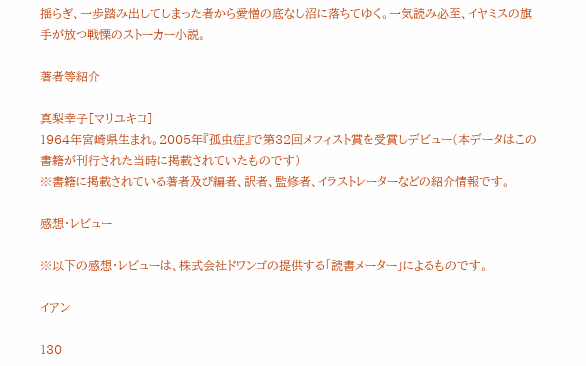揺らぎ、一歩踏み出してしまった者から愛憎の底なし沼に落ちてゆく。一気読み必至、イヤミスの旗手が放つ戦慄のストーカー小説。

著者等紹介

真梨幸子[マリユキコ]
1964年宮崎県生まれ。2005年『孤虫症』で第32回メフィスト賞を受賞しデビュー(本データはこの書籍が刊行された当時に掲載されていたものです)
※書籍に掲載されている著者及び編者、訳者、監修者、イラストレーターなどの紹介情報です。

感想・レビュー

※以下の感想・レビューは、株式会社ドワンゴの提供する「読書メーター」によるものです。

イアン

130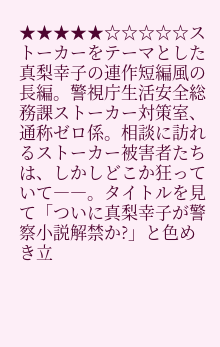★★★★★☆☆☆☆☆ストーカーをテーマとした真梨幸子の連作短編風の長編。警視庁生活安全総務課ストーカー対策室、通称ゼロ係。相談に訪れるストーカー被害者たちは、しかしどこか狂っていて――。タイトルを見て「ついに真梨幸子が警察小説解禁か?」と色めき立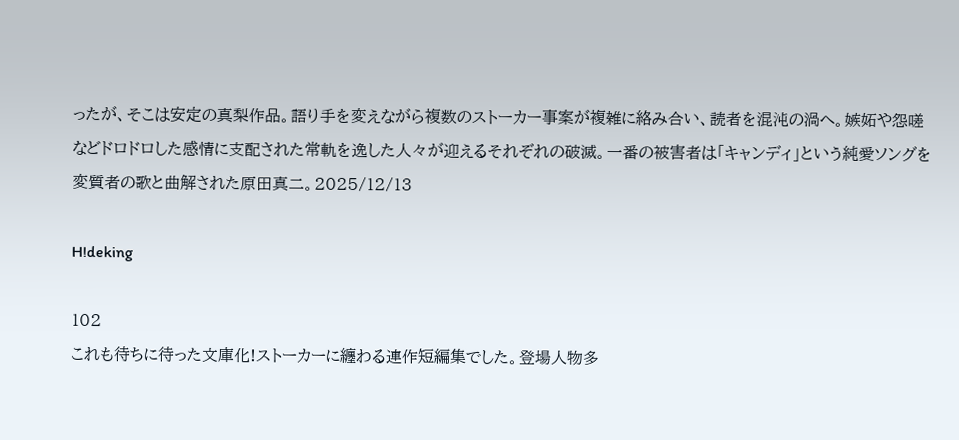ったが、そこは安定の真梨作品。語り手を変えながら複数のストーカー事案が複雑に絡み合い、読者を混沌の渦へ。嫉妬や怨嗟などドロドロした感情に支配された常軌を逸した人々が迎えるそれぞれの破滅。一番の被害者は「キャンディ」という純愛ソングを変質者の歌と曲解された原田真二。2025/12/13

H!deking

102
これも待ちに待った文庫化!ストーカーに纏わる連作短編集でした。登場人物多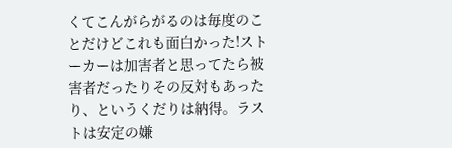くてこんがらがるのは毎度のことだけどこれも面白かった!ストーカーは加害者と思ってたら被害者だったりその反対もあったり、というくだりは納得。ラストは安定の嫌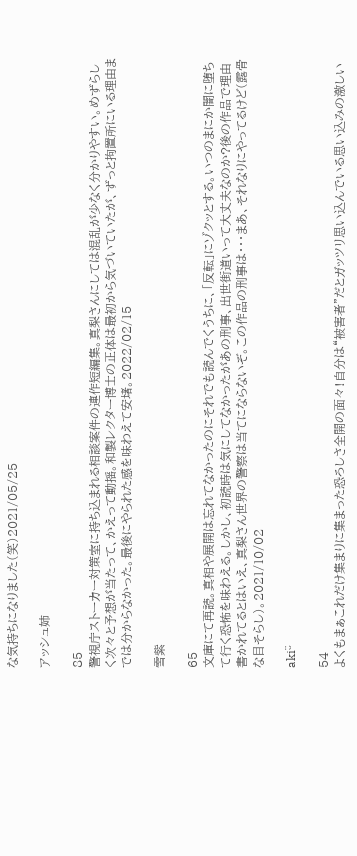な気持ちになりました(笑)2021/05/25

アッシュ姉

85
警視庁ストーカー対策室に持ち込まれる相談案件の連作短編集。真梨さんにしては混乱が少なく分かりやすい。めずらしく次々と予想が当たって、かえって動揺。和製レクター博士の正体は最初から気づいていたが、ずっと拘置所にいる理由までは分からなかった。最後にやられた感を味わえて安堵。2022/02/15

雪紫

65
文庫にて再読。真相や展開は忘れてなかったのにそれでも読んでくうちに、「反転」にゾクッとする。いつのまにか闇に堕ちて行く恐怖を味わえる。しかし、初読時は気にしてなかったがあの刑事、出世街道いって大丈夫なのか?後の作品で理由書かれてるとはいえ、真梨さん世界の警察は当てにならないぞ。この作品の刑事は・・・まあ、それなりにやってるけど(露骨な目そらし)。2021/10/02

akiᵕ̈

54
よくもまぁこれだけ集まりに集まった恐ろしさ全開の面々!自分は“被害者”だとガッツリ思い込んでいる思い込みの激しい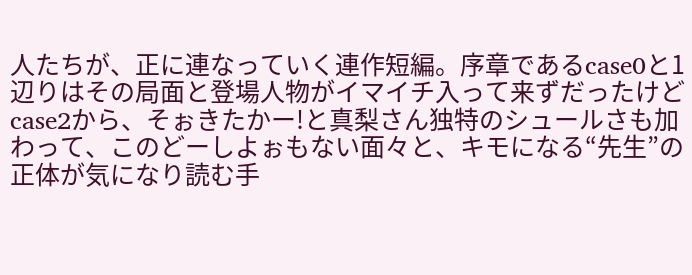人たちが、正に連なっていく連作短編。序章であるcase0と1辺りはその局面と登場人物がイマイチ入って来ずだったけどcase2から、そぉきたかー!と真梨さん独特のシュールさも加わって、このどーしよぉもない面々と、キモになる“先生”の正体が気になり読む手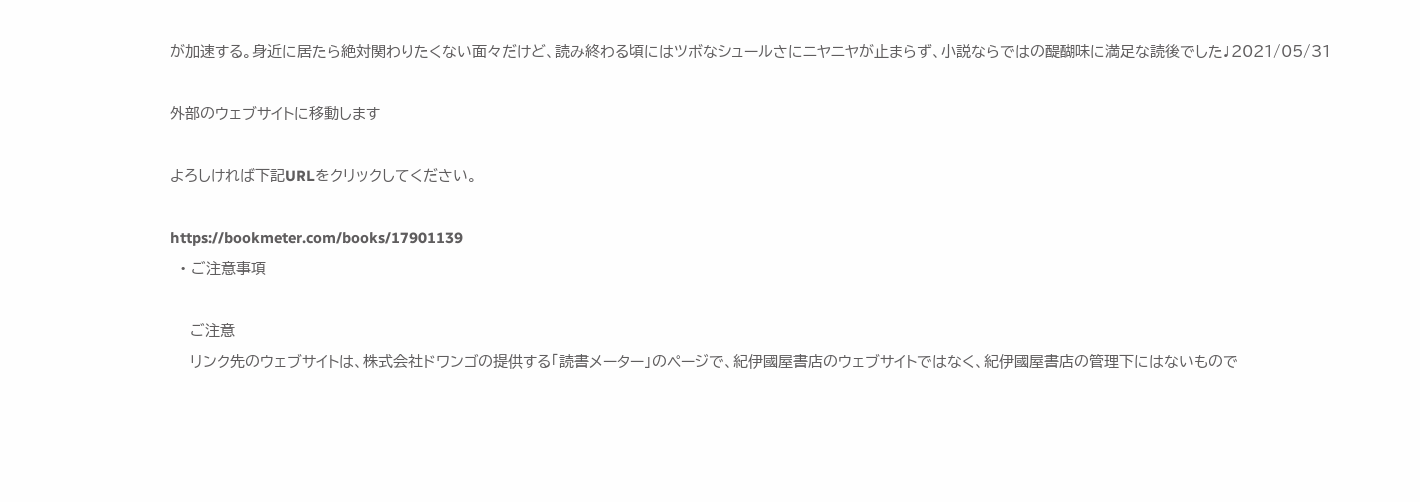が加速する。身近に居たら絶対関わりたくない面々だけど、読み終わる頃にはツボなシュールさにニヤニヤが止まらず、小説ならではの醍醐味に満足な読後でした♩2021/05/31

外部のウェブサイトに移動します

よろしければ下記URLをクリックしてください。

https://bookmeter.com/books/17901139
  • ご注意事項

    ご注意
    リンク先のウェブサイトは、株式会社ドワンゴの提供する「読書メーター」のページで、紀伊國屋書店のウェブサイトではなく、紀伊國屋書店の管理下にはないもので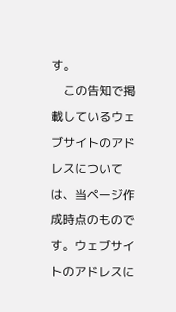す。
    この告知で掲載しているウェブサイトのアドレスについては、当ページ作成時点のものです。ウェブサイトのアドレスに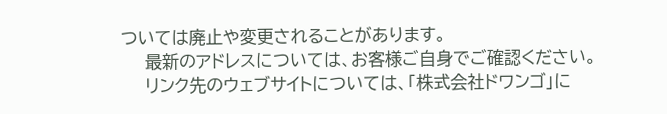ついては廃止や変更されることがあります。
    最新のアドレスについては、お客様ご自身でご確認ください。
    リンク先のウェブサイトについては、「株式会社ドワンゴ」に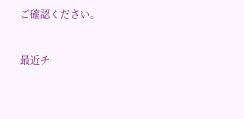ご確認ください。

最近チ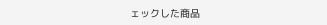ェックした商品